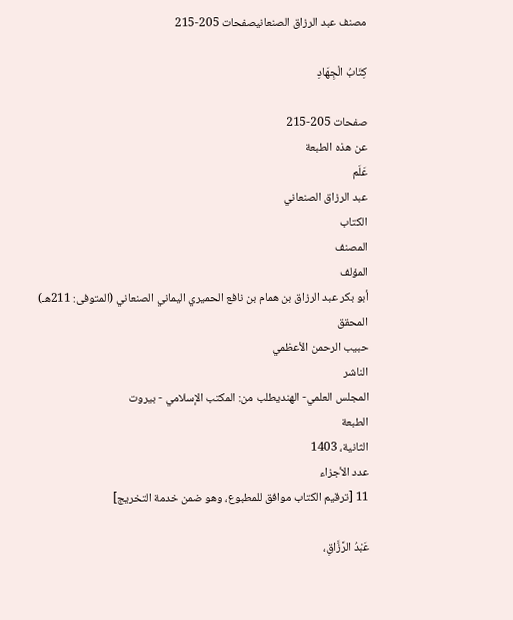مصنف عبد الرزاق الصنعانيصفحات 205-215

كِتَابُ الْجِهَادِ

صفحات 205-215
عن هذه الطبعة
عَلَم
عبد الرزاق الصنعاني
الكتاب
المصنف
المؤلف
أبو بكر عبد الرزاق بن همام بن نافع الحميري اليماني الصنعاني (المتوفى: 211هـ)
المحقق
حبيب الرحمن الأعظمي
الناشر
المجلس العلمي- الهنديطلب من: المكتب الإسلامي - بيروت
الطبعة
الثانية، 1403
عدد الأجزاء
11 [ترقيم الكتاب موافق للمطبوع، وهو ضمن خدمة التخريج]

عَبْدُ الرَّزَّاقِ،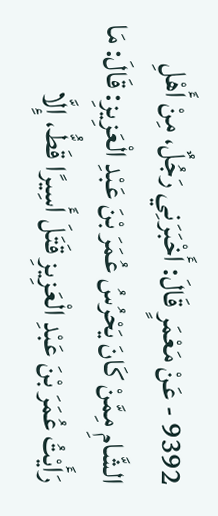9392 - عَنْ مَعْمَرٍ قَالَ: أَخْبَرَنِي رَجُلٌ، مِنْ أَهْلِ الشَّامِ مِمَّنْ كَانَ يَحْرُسُ عُمَرَ بْنَ عَبْدِ الْعَزِيزِ: قَالَ: مَا رَأَيْتُ عُمَرَ بْنَ عَبْدِ الْعَزِيزِ قَتَلَ أَسِيرًا قَطُّ، إِلَّا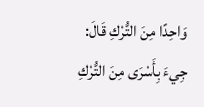وَاحِدًا مِنَ التُّرْكِ قَالَ: جِيءَ بِأَسْرَى مِنَ التُّرْكِ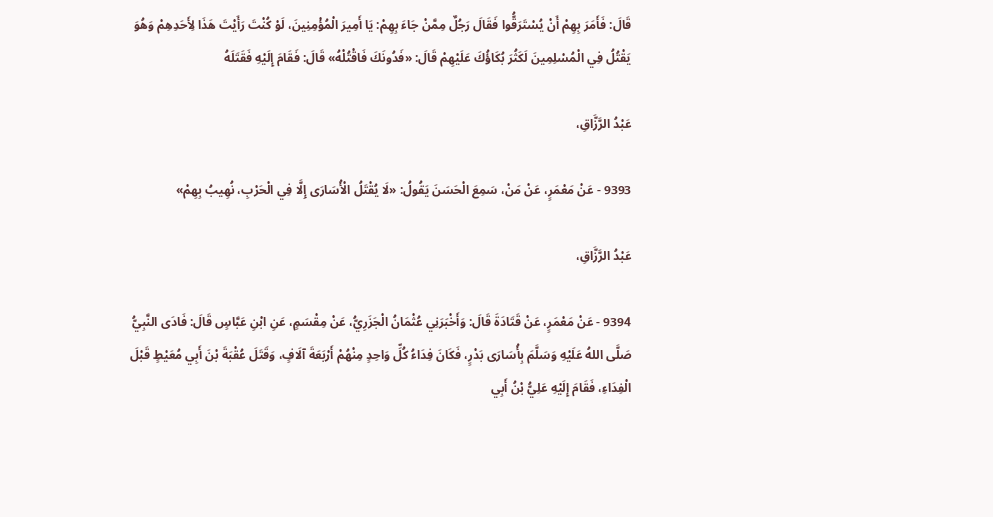قَالَ: فَأَمَرَ بِهِمْ أَنْ يُسْتَرَقُّوا فَقَالَ رَجُلٌ مِمَّنْ جَاءَ بِهِمْ: يَا أَمِيرَ الْمُؤْمِنِينَ، لَوْ كُنْتَ رَأَيْتَ هَذَا لِأَحَدِهِمْ وَهُوَ يَقْتُلُ فِي الْمُسْلِمِينَ لَكَثُرَ بُكَاؤُكَ عَلَيْهِمْ قَالَ: «فَدُونَكَ فَاقْتُلْهُ» قَالَ: فَقَامَ إِلَيْهِ فَقَتَلَهُ

عَبْدُ الرَّزَّاقِ،

9393 - عَنْ مَعْمَرٍ، عَنْ مَنْ، سَمِعَ الْحَسَنَ يَقُولُ: «لَا يُقْتَلُ الْأُسَارَى إِلَّا فِي الْحَرْبِ، نُهِيبُ بِهِمْ»

عَبْدُ الرَّزَّاقِ،

9394 - عَنْ مَعْمَرٍ، عَنْ قَتَادَةَ قَالَ: وَأَخْبَرَنِي عُثْمَانُ الْجَزَرِيُّ، عَنْ مِقْسَمٍ، عَنِ ابْنِ عَبَّاسٍ قَالَ: فَادَى النَّبِيُّ صَلَّى اللهُ عَلَيْهِ وَسَلَّمَ بِأُسَارَى بَدْرٍ، فَكَانَ فِدَاءُ كُلِّ وَاحِدٍ مِنْهُمْ أَرْبَعَةَ آلَافٍ، وَقَتَلَ عُقْبَةَ بْنَ أَبِي مُعَيْطٍ قَبْلَ الْفِدَاءِ، فَقَامَ إِلَيْهِ عَلِيُّ بْنُ أَبِي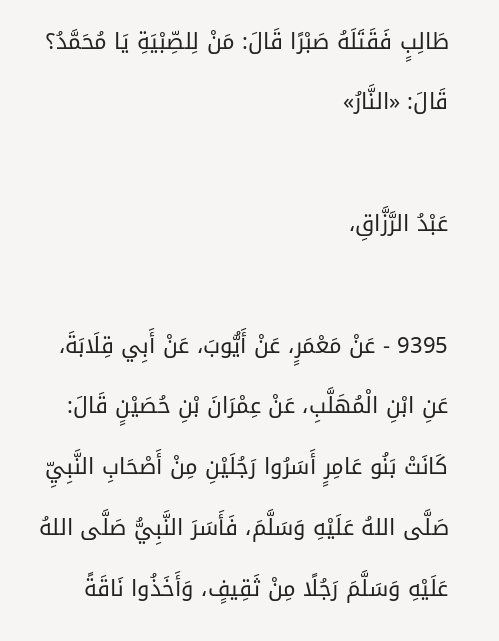طَالِبٍ فَقَتَلَهُ صَبْرًا قَالَ: مَنْ لِلصِّبْيَةِ يَا مُحَمَّدُ؟ قَالَ: «النَّارُ»

عَبْدُ الرَّزَّاقِ،

9395 - عَنْ مَعْمَرٍ، عَنْ أَيُّوبَ، عَنْ أَبِي قِلَابَةَ، عَنِ ابْنِ الْمُهَلَّبِ، عَنْ عِمْرَانَ بْنِ حُصَيْنٍ قَالَ: كَانَتْ بَنُو عَامِرٍ أَسَرُوا رَجُلَيْنِ مِنْ أَصْحَابِ النَّبِيِّ صَلَّى اللهُ عَلَيْهِ وَسَلَّمَ، فَأَسَرَ النَّبِيُّ صَلَّى اللهُ عَلَيْهِ وَسَلَّمَ رَجُلًا مِنْ ثَقِيفٍ، وَأَخَذُوا نَاقَةً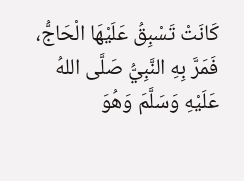كَانَتْ تَسْبِقُ عَلَيْهَا الْحَاجُّ، فَمَرَّ بِهِ النَّبِيُّ صَلَّى اللهُ عَلَيْهِ وَسَلَّمَ وَهُوَ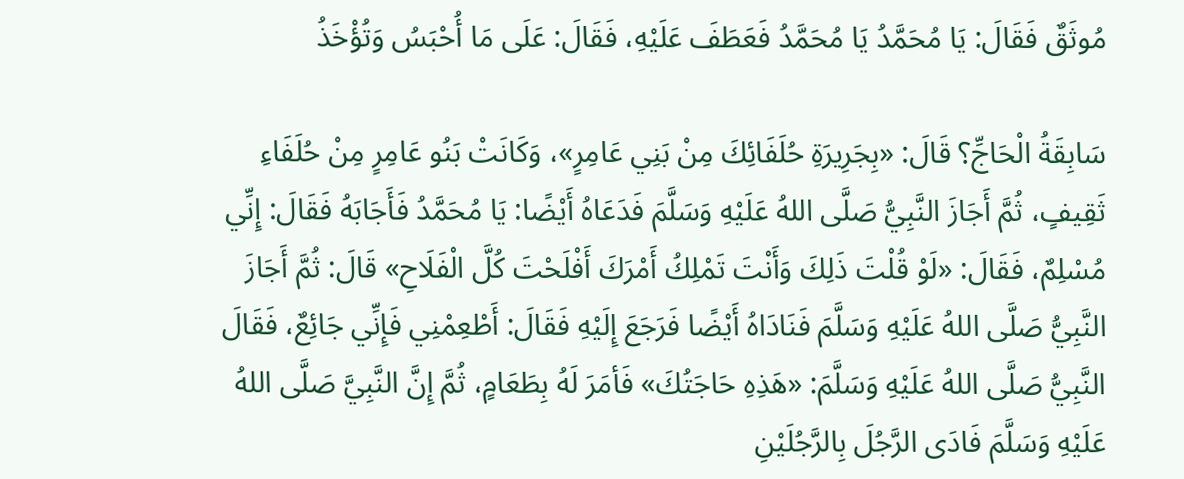مُوثَقٌ فَقَالَ: يَا مُحَمَّدُ يَا مُحَمَّدُ فَعَطَفَ عَلَيْهِ، فَقَالَ: عَلَى مَا أُحْبَسُ وَتُؤْخَذُ

سَابِقَةُ الْحَاجِّ؟ قَالَ: «بِجَرِيرَةِ حُلَفَائِكَ مِنْ بَنِي عَامِرٍ»، وَكَانَتْ بَنُو عَامِرٍ مِنْ حُلَفَاءِ ثَقِيفٍ، ثُمَّ أَجَازَ النَّبِيُّ صَلَّى اللهُ عَلَيْهِ وَسَلَّمَ فَدَعَاهُ أَيْضًا: يَا مُحَمَّدُ فَأَجَابَهُ فَقَالَ: إِنِّي مُسْلِمٌ، فَقَالَ: «لَوْ قُلْتَ ذَلِكَ وَأَنْتَ تَمْلِكُ أَمْرَكَ أَفْلَحْتَ كُلَّ الْفَلَاحِ» قَالَ: ثُمَّ أَجَازَ النَّبِيُّ صَلَّى اللهُ عَلَيْهِ وَسَلَّمَ فَنَادَاهُ أَيْضًا فَرَجَعَ إِلَيْهِ فَقَالَ: أَطْعِمْنِي فَإِنِّي جَائِعٌ، فَقَالَ النَّبِيُّ صَلَّى اللهُ عَلَيْهِ وَسَلَّمَ: «هَذِهِ حَاجَتُكَ» فَأمَرَ لَهُ بِطَعَامٍ، ثُمَّ إِنَّ النَّبِيَّ صَلَّى اللهُ عَلَيْهِ وَسَلَّمَ فَادَى الرَّجُلَ بِالرَّجُلَيْنِ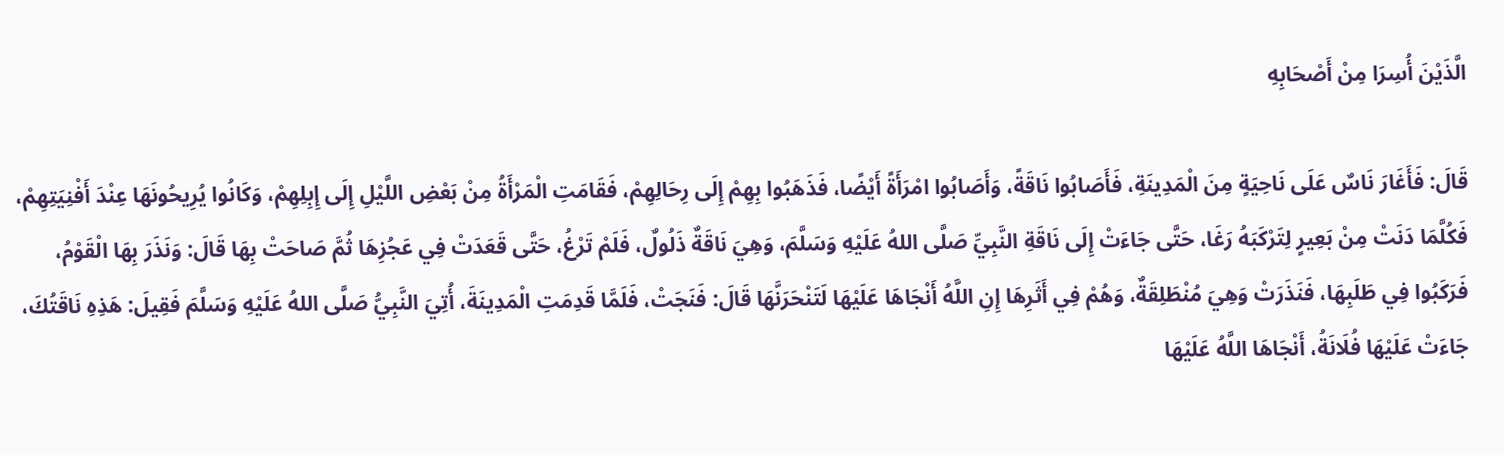الَّذَيْنَ أُسِرَا مِنْ أَصْحَابِهِ

قَالَ: فَأَغَارَ نَاسٌ عَلَى نَاحِيَةٍ مِنَ الْمَدِينَةِ، فَأَصَابُوا نَاقَةً، وَأَصَابُوا امْرَأَةً أَيْضًا، فَذَهَبُوا بِهِمْ إِلَى رِحَالِهِمْ، فَقَامَتِ الْمَرْأَةُ مِنْ بَعْضِ اللَّيْلِ إِلَى إِبِلِهِمْ، وَكَانُوا يُرِيحُونَهَا عِنْدَ أَفْنِيَتِهِمْ، فَكُلَّمَا دَنَتْ مِنْ بَعِيرٍ لِتَرْكَبَهُ رَغَا، حَتَّى جَاءَتْ إِلَى نَاقَةِ النَّبِيِّ صَلَّى اللهُ عَلَيْهِ وَسَلَّمَ، وَهِيَ نَاقَةٌ ذَلُولٌ، فَلَمْ تَرْغُ، حَتَّى قَعَدَتْ فِي عَجُزِهَا ثُمَّ صَاحَتْ بِهَا قَالَ: وَنَذَرَ بِهَا الْقَوْمُ، فَرَكَبُوا فِي طَلَبِهَا، فَنَذَرَتْ وَهِيَ مُنْطَلِقَةٌ، وَهُمْ فِي أَثَرِهَا إِنِ اللَّهُ أَنْجَاهَا عَلَيْهَا لَتَنْحَرَنَّهَا قَالَ: فَنَجَتْ، فَلَمَّا قَدِمَتِ الْمَدِينَةَ، أُتِيَ النَّبِيُّ صَلَّى اللهُ عَلَيْهِ وَسَلَّمَ فَقِيلَ: هَذِهِ نَاقَتُكَ، جَاءَتْ عَلَيْهَا فُلَانَةُ، أَنْجَاهَا اللَّهُ عَلَيْهَا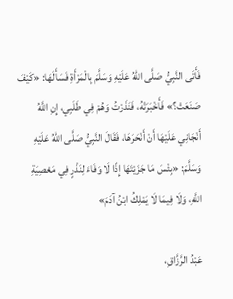فَأَتَى النَّبِيُّ صَلَّى اللهُ عَلَيْهِ وَسَلَّمَ بِالْمَرْأَةِ فَسَأَلَهَا: «كَيْفَ صَنَعَتْ؟» فَأَخْبَرَتْهُ، فَنَذَرْتُ وَهُمْ فِي طَلَبِي، إِنِ اللَّهُ أَنْجَانِي عَلَيْهَا أَنْ أَنْحَرَهَا، فَقَالَ النَّبِيُّ صَلَّى اللهُ عَلَيْهِ وَسَلَّمَ: «بِئْسَ مَا جَزَيْتَهَا إِذًا لَا وَفَاءَ لِنَذْرٍ فِي مَعْصِيَةِ اللَّهِ، وَلَا فِيمَا لَا يَمْلِكُ ابْنُ آدَمَ»

عَبْدُ الرَّزَّاقِ،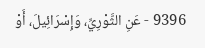9396 - عَنِ الثَّوْرِيِّ، وَإِسْرَائِيلَ، أَوْ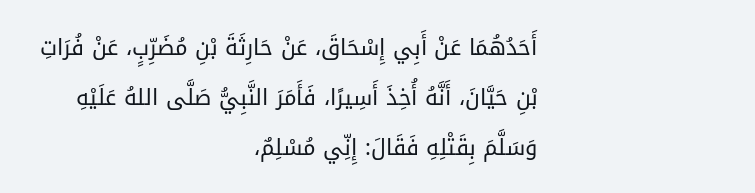أَحَدُهُمَا عَنْ أَبِي إِسْحَاقَ، عَنْ حَارِثَةَ بْنِ مُضَرِّبٍ، عَنْ فُرَاتِ بْنِ حَيَّانَ، أَنَّهُ أُخِذَ أَسِيرًا، فَأَمَرَ النَّبِيُّ صَلَّى اللهُ عَلَيْهِ وَسَلَّمَ بِقَتْلِهِ فَقَالَ: إِنِّي مُسْلِمٌ،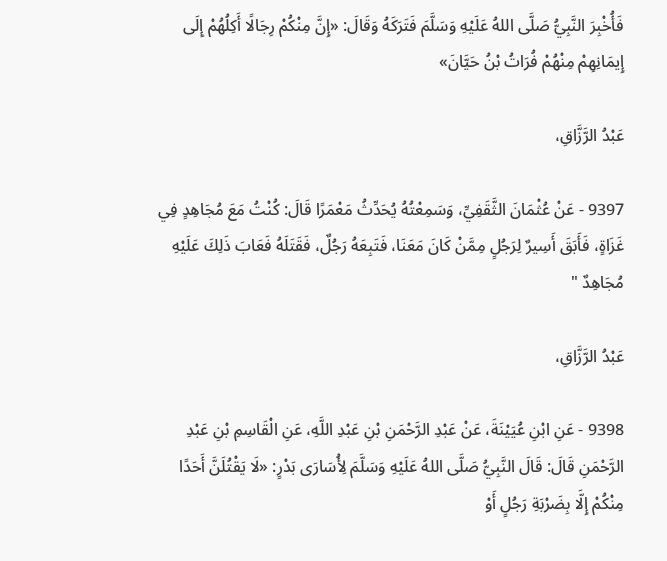فَأُخْبِرَ النَّبِيُّ صَلَّى اللهُ عَلَيْهِ وَسَلَّمَ فَتَرَكَهُ وَقَالَ: «إِنَّ مِنْكُمْ رِجَالًا أَكِلُهُمْ إِلَى إِيمَانِهِمْ مِنْهُمْ فُرَاتُ بْنُ حَيَّانَ»

عَبْدُ الرَّزَّاقِ،

9397 - عَنْ عُثْمَانَ الثَّقَفِيِّ، وَسَمِعْتُهُ يُحَدِّثُ مَعْمَرًا قَالَ: كُنْتُ مَعَ مُجَاهِدٍ فِي غَزَاةٍ، فَأَبَقَ أَسِيرٌ لِرَجُلٍ مِمَّنْ كَانَ مَعَنَا، فَتَبِعَهُ رَجُلٌ، فَقَتَلَهُ فَعَابَ ذَلِكَ عَلَيْهِ مُجَاهِدٌ "

عَبْدُ الرَّزَّاقِ،

9398 - عَنِ ابْنِ عُيَيْنَةَ، عَنْ عَبْدِ الرَّحْمَنِ بْنِ عَبْدِ اللَّهِ، عَنِ الْقَاسِمِ بْنِ عَبْدِ الرَّحْمَنِ قَالَ: قَالَ النَّبِيُّ صَلَّى اللهُ عَلَيْهِ وَسَلَّمَ لِأُسَارَى بَدْرٍ: «لَا يَقْتُلَنَّ أَحَدًا مِنْكُمْ إِلَّا بِضَرْبَةِ رَجُلٍ أَوْ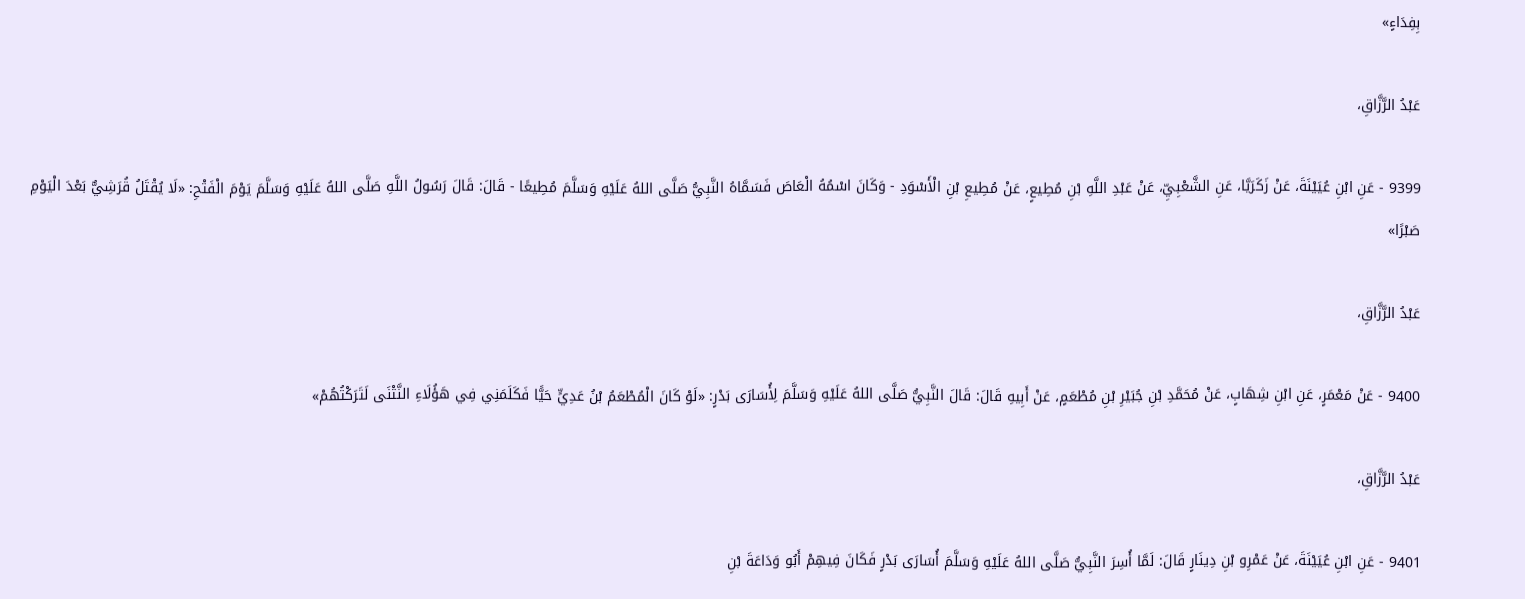بِفِدَاءٍ»

عَبْدُ الرَّزَّاقِ،

9399 - عَنِ ابْنِ عُيَيْنَةَ، عَنْ زَكَرَيَّا، عَنِ الشَّعْبِيِّ، عَنْ عَبْدِ اللَّهِ بْنِ مُطِيعٍ، عَنْ مُطِيعِ بْنِ الْأَسْوَدِ - وَكَانَ اسْمُهُ الْعَاصَ فَسَمَّاهُ النَّبِيُّ صَلَّى اللهُ عَلَيْهِ وَسَلَّمَ مُطِيعًا - قَالَ: قَالَ رَسُولُ اللَّهِ صَلَّى اللهُ عَلَيْهِ وَسَلَّمَ يَوْمَ الْفَتْحِ: «لَا يُقْتَلُ قُرَشِيٌّ بَعْدَ الْيَوْمِ صَبْرًا»

عَبْدُ الرَّزَّاقِ،

9400 - عَنْ مَعْمَرٍ، عَنِ ابْنِ شِهَابٍ، عَنْ مُحَمَّدِ بْنِ جُبَيْرِ بْنِ مُطْعَمٍ، عَنْ أَبِيهِ قَالَ: قَالَ النَّبِيُّ صَلَّى اللهُ عَلَيْهِ وَسَلَّمَ لِأُسَارَى بَدْرٍ: «لَوْ كَانَ الْمُطْعَمُ بْنُ عَدِيٍّ حَيًّا فَكَلَمَنِي فِي هَؤُلَاءِ النَّتْنَى لَتَرَكْتُهُمْ»

عَبْدُ الرَّزَّاقِ،

9401 - عَنِ ابْنِ عُيَيْنَةَ، عَنْ عَمْرِو بْنِ دِينَارٍ قَالَ: لَمَّا أُسِرَ النَّبِيُّ صَلَّى اللهُ عَلَيْهِ وَسَلَّمَ أُسَارَى بَدْرٍ فَكَانَ فِيهِمْ أَبُو وَدَاعَةَ بْنِ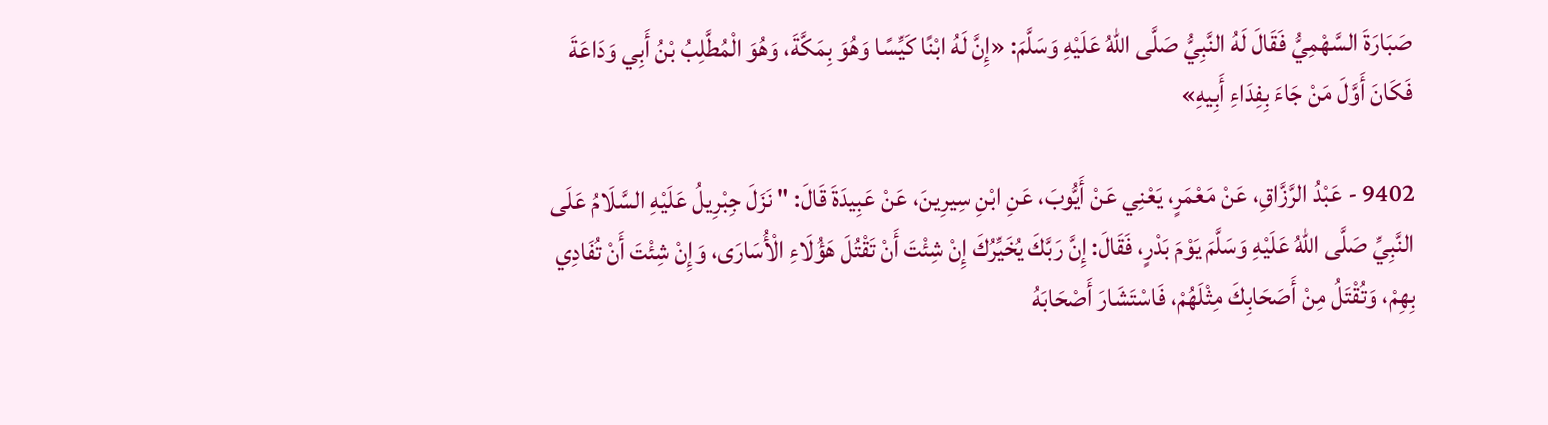صَبَارَةَ السَّهْمِيُّ فَقَالَ لَهُ النَّبِيُّ صَلَّى اللهُ عَلَيْهِ وَسَلَّمَ: «إِنَّ لَهُ ابْنًا كَيِّسًا وَهُوَ بِمَكَّةَ، وَهُوَ الْمُطَّلِبُ بْنُ أَبِي وَدَاعَةَ فَكَانَ أَوَّلَ مَنْ جَاءَ بِفِدَاءِ أَبِيهِ»

9402 - عَبْدُ الرَّزَّاقِ، عَنْ مَعْمَرٍ، يَعْنِي عَنْ أَيُّوبَ، عَنِ ابْنِ سِيرِينَ، عَنْ عَبِيدَةَ قَالَ: " نَزَلَ جِبْرِيلُ عَلَيْهِ السَّلَامُ عَلَى النَّبِيِّ صَلَّى اللهُ عَلَيْهِ وَسَلَّمَ يَوْمَ بَدْرٍ، فَقَالَ: إِنَّ رَبَّكَ يُخَيِّرُكَ إِنْ شِئْتَ أَنْ تَقْتُلَ هَؤُلَاءِ الْأُسَارَى، وَإِنْ شِئْتَ أَنْ تُفَادِي بِهِمْ، وَتُقْتَلُ مِنْ أَصَحَابِكَ مِثْلَهُمْ، فَاسْتَشَارَ أَصْحَابَهُ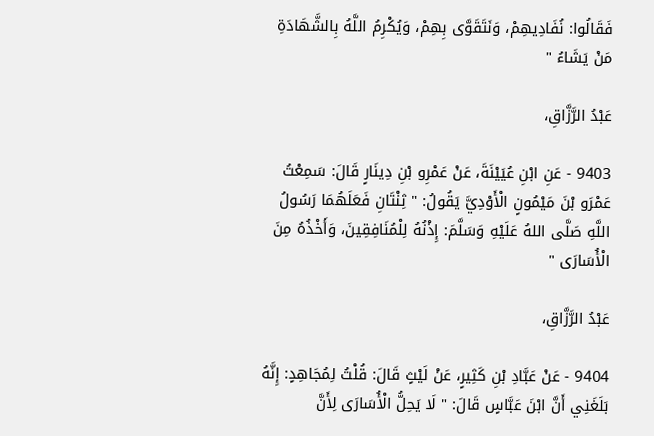فَقَالُوا: نُفَادِيهِمْ، وَنَتَقَوَّى بِهِمْ، وَيُكْرِمُ اللَّهُ بِالشَّهَادَةِ مَنْ يَشَاءُ "

عَبْدُ الرَّزَّاقِ،

9403 - عَنِ ابْنِ عُيَيْنَةَ، عَنْ عَمْرِو بْنِ دِينَارٍ قَالَ: سَمِعْتُ عَمْرَو بْنَ مَيْمُونٍ الْأَوْدِيَّ يَقُولُ: " ثِنْتَانِ فَعَلَهُمَا رَسُولُ اللَّهِ صَلَّى اللهُ عَلَيْهِ وَسَلَّمَ: إِذْنُهُ لِلْمُنَافِقِينَ، وَأَخْذُهُ مِنَ الْأُسَارَى "

عَبْدُ الرَّزَّاقِ،

9404 - عَنْ عَبَّادِ بْنِ كَثِيرٍ، عَنْ لَيْثٍ قَالَ: قُلْتُ لِمُجَاهِدٍ: إِنَّهُ بَلَغَنِي أَنَّ ابْنَ عَبَّاسٍ قَالَ: " لَا يَحِلُّ الْأُسَارَى لِأَنَّ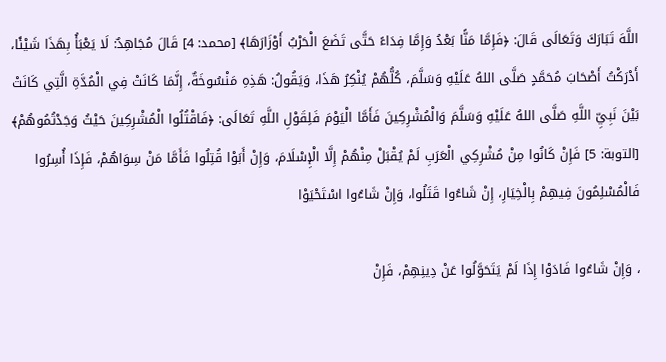اللَّهَ تَبَارَكَ وَتَعَالَى قَالَ: ﴿فَإِمَّا مَنًّا بَعْدُ وَإِمَّا فِدَاءً حَتَّى تَضَعَ الْحَرْبُ أَوْزَارَهَا﴾ [محمد: 4] قَالَ مُجَاهِدٌ: لَا يَعْبَأُ بِهَذَا شَيْئًا، أَدْرَكْتُ أَصْحَابَ مُحَمَّدٍ صَلَّى اللهُ عَلَيْهِ وَسَلَّمَ، كُلُّهُمْ يُنْكِرُ هَذَا، وَيَقُولُ: هَذِهِ مَنْسُوخَةٌ، إِنَّمَا كَانَتْ فِي الْمُدَّةِ الَّتِي كَانَتْ بَيْنَ نَبِيِّ اللَّهِ صَلَّى اللهُ عَلَيْهِ وَسَلَّمَ وَالْمُشْرِكِينَ فَأَمَّا الْيَوْمَ فَلِقَوْلِ اللَّهِ تَعَالَى: ﴿فَاقْتُلُوا الْمُشْرِكِينَ حَيْثُ وَجَدْتُمُوهُمْ﴾ [التوبة: 5] فَإِنْ كَانُوا مِنْ مُشْرِكِي الْعَرَبِ لَمْ يُقْبَلْ مِنْهُمْ إِلَّا الْإِسْلَامَ، وَإِنْ أَبَوْا قُتِلُوا فَأَمَّا مَنْ سِوَاهُمْ، فَإِذَا أُسِرُوا فَالْمُسْلِمُونَ فِيهِمْ بِالْخِيَارِ، إِنْ شَاءُوا قَتَلُوا، وَإِنْ شَاءُوا اسْتَحْيَوْا

، وَإِنْ شَاءُوا فَادَوْا إِذَا لَمْ يَتَحَوَّلُوا عَنْ دِينِهِمْ، فَإِنْ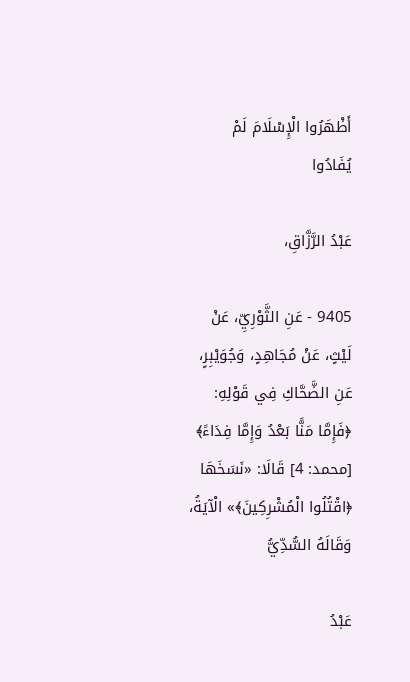أَظْهَرُوا الْإِسْلَامَ لَمْ يُفَادُوا

عَبْدُ الرَّزَّاقِ،

9405 - عَنِ الثَّوْرِيِّ، عَنْ لَيْثٍ، عَنْ مُجَاهِدٍ، وَجُوَيْبِرٍ، عَنِ الضَّحَّاكِ فِي قَوْلِهِ: ﴿فَإِمَّا مَنًّا بَعْدُ وَإِمَّا فِدَاءً﴾ [محمد: 4] قَالَا: «نَسَخَهَا ﴿اقْتُلُوا الْمُشْرِكِينَ﴾» الْآيَةُ، وَقَالَهُ السُّدِّيُّ

عَبْدُ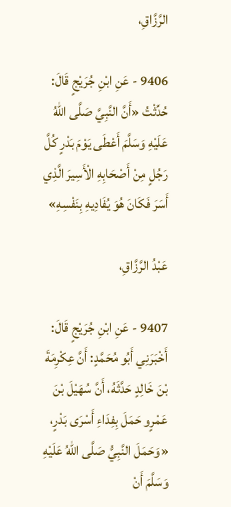الرَّزَّاقِ،

9406 - عَنِ ابْنِ جُرَيْجٍ قَالَ: حُدِّثْتُ «أَنَّ النَّبِيَّ صَلَّى اللهُ عَلَيْهِ وَسَلَّمَ أَعْطَى يَوْمَ بَدْرٍ كُلَّ رَجُلٍ مِنْ أَصْحَابِهِ الْأَسِيرَ الَّذِي أَسَرَ فَكَانَ هُوَ يُفَادِيهِ بِنَفْسِهِ»

عَبْدُ الرَّزَّاقِ،

9407 - عَنِ ابْنِ جُرَيْجٍ قَالَ: أَخْبَرَنِي أَبُو مُحَمَّدٍ: أَنَّ عِكْرِمَةَ بْنَ خَالِدٍ حَدَّثَهُ، أَنَّ سُهَيْلَ بْنَ عَمْرٍو حَمَلَ بِفِدَاءِ أَسْرَى بَدْرٍ، «وَحَمَلَ النَّبِيُّ صَلَّى اللهُ عَلَيْهِ وَسَلَّمَ أَنْ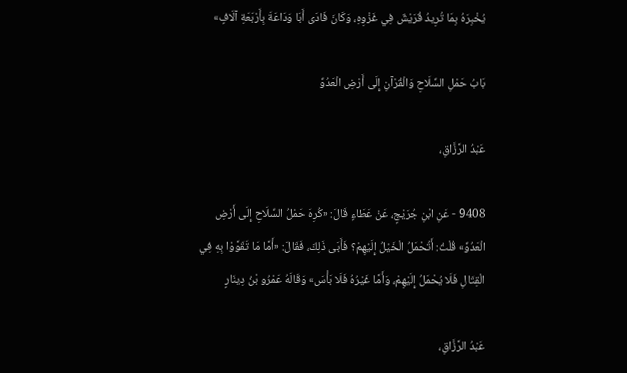يُخْبِرَهُ بِمَا تُرِيدُ قُرَيْشٌ فِي غَزْوِهِ، وَكَانَ فَادَى أَبَا وَدَاعَةَ بِأَرْبَعَةِ آلَافٍ»

بَابُ حَمْلِ السِّلَاحِ وَالْقُرْآنِ إِلَى أَرْضِ الْعَدُوِّ

عَبْدُ الرَّزَّاقِ،

9408 - عَنِ ابْنِ جُرَيْجٍ، عَنْ عَطَاءٍ قَالَ: «كُرِهَ حَمْلُ السِّلَاحِ إِلَى أَرْضِ الْعَدُوِّ» قُلْتُ: أَتُحْمَلُ الْخَيْلُ إِلَيْهِمْ؟ فَأَبَى ذَلِكَ، فَقَالَ: «أَمَّا مَا تَقَوَّوْا بِهِ فِي الْقِتَالِ فَلَا يُحْمَلُ إِلَيْهِمْ، وَأَمَّا غَيْرُهُ فَلَا بَأْسَ» وَقَالَهُ عَمْرُو بْنُ دِينَارٍ

عَبْدُ الرَّزَّاقِ،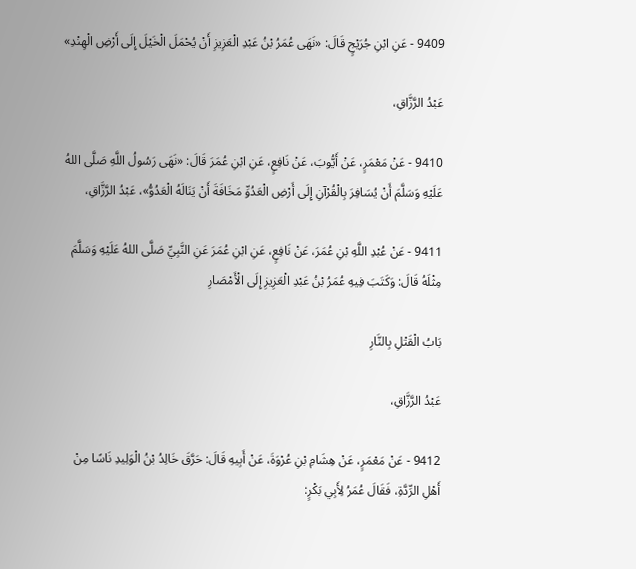9409 - عَنِ ابْنِ جُرَيْجٍ قَالَ: «نَهَى عُمَرُ بْنُ عَبْدِ الْعَزِيزِ أَنْ يُحْمَلَ الْخَيْلَ إِلَى أَرْضِ الْهِنْدِ»

عَبْدُ الرَّزَّاقِ،

9410 - عَنْ مَعْمَرٍ، عَنْ أَيُّوبَ، عَنْ نَافِعٍ، عَنِ ابْنِ عُمَرَ قَالَ: «نَهَى رَسُولُ اللَّهِ صَلَّى اللهُ عَلَيْهِ وَسَلَّمَ أَنْ يُسَافِرَ بِالْقُرْآنِ إِلَى أَرْضِ الْعَدُوِّ مَخَافَةَ أَنْ يَنَالَهُ الْعَدُوُّ»، عَبْدُ الرَّزَّاقِ،

9411 - عَنْ عُبْدِ اللَّهِ بْنِ عُمَرَ، عَنْ نَافِعٍ، عَنِ ابْنِ عُمَرَ عَنِ النَّبِيِّ صَلَّى اللهُ عَلَيْهِ وَسَلَّمَ مِثْلَهُ قَالَ: وَكَتَبَ فِيهِ عُمَرُ بْنُ عَبْدِ الْعَزِيزِ إِلَى الْأَمْصَارِ

بَابُ الْقَتْلِ بِالنَّارِ

عَبْدُ الرَّزَّاقِ،

9412 - عَنْ مَعْمَرٍ، عَنْ هِشَامِ بْنِ عُرْوَةَ، عَنْ أَبِيهِ قَالَ: حَرَّقَ خَالِدُ بْنُ الْوَلِيدِ نَاسًا مِنْ أَهْلِ الرِّدَّةِ، فَقَالَ عُمَرُ لِأَبِي بَكْرٍ: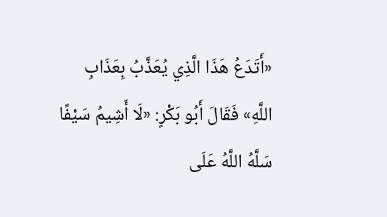«أَتَدَعُ هَذَا الَّذِي يُعَذَّبُ بِعَذَابِ اللَّهِ» فَقَالَ أَبُو بَكْرٍ: «لَا أَشِيمُ سَيْفًا سَلَّهُ اللَّهُ عَلَى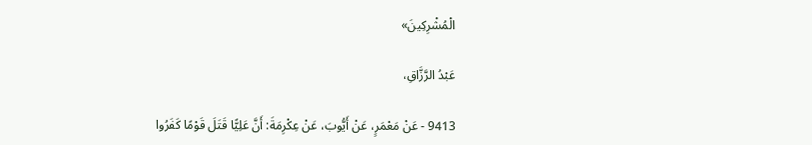الْمُشْرِكِينَ»

عَبْدُ الرَّزَّاقِ،

9413 - عَنْ مَعْمَرٍ، عَنْ أَيُّوبَ، عَنْ عِكْرِمَةَ: أَنَّ عَلِيًّا قَتَلَ قَوْمًا كَفَرُوا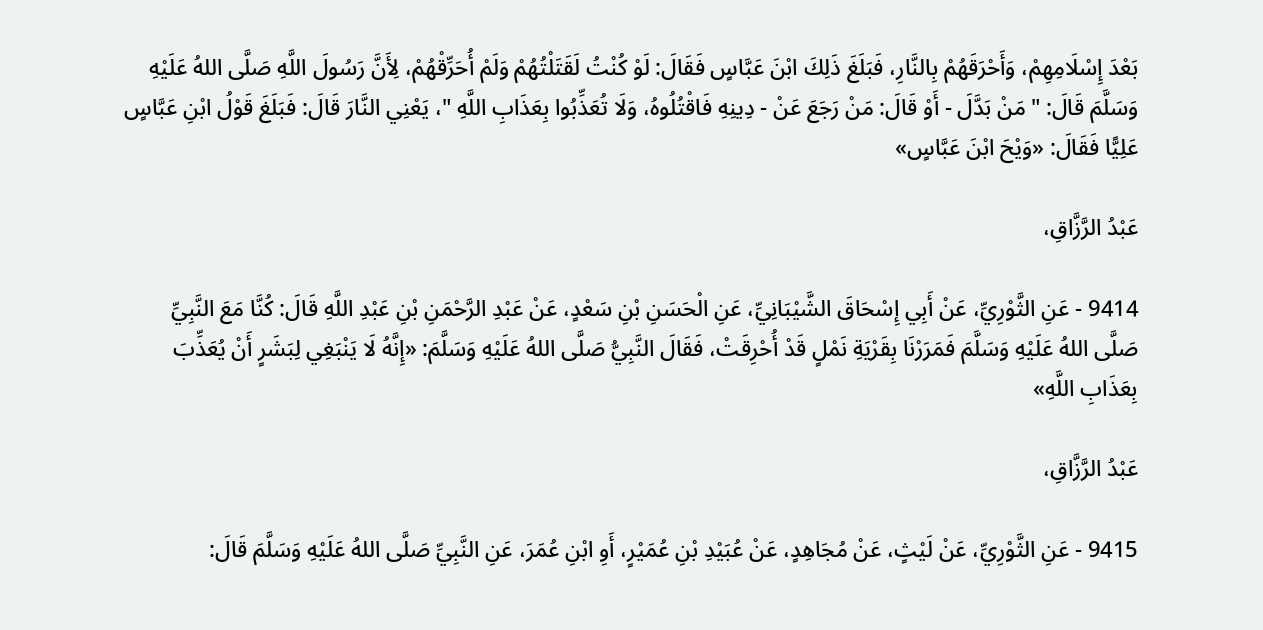بَعْدَ إِسْلَامِهِمْ، وَأَحْرَقَهُمْ بِالنَّارِ، فَبَلَغَ ذَلِكَ ابْنَ عَبَّاسٍ فَقَالَ: لَوْ كُنْتُ لَقَتَلْتُهُمْ وَلَمْ أُحَرِّقْهُمْ، لِأَنَّ رَسُولَ اللَّهِ صَلَّى اللهُ عَلَيْهِ وَسَلَّمَ قَالَ: " مَنْ بَدَّلَ - أَوْ قَالَ: مَنْ رَجَعَ عَنْ - دِينِهِ فَاقْتُلُوهُ، وَلَا تُعَذِّبُوا بِعَذَابِ اللَّهِ "، يَعْنِي النَّارَ قَالَ: فَبَلَغَ قَوْلُ ابْنِ عَبَّاسٍ عَلِيًّا فَقَالَ: «وَيْحَ ابْنَ عَبَّاسٍ»

عَبْدُ الرَّزَّاقِ،

9414 - عَنِ الثَّوْرِيِّ، عَنْ أَبِي إِسْحَاقَ الشَّيْبَانِيِّ، عَنِ الْحَسَنِ بْنِ سَعْدٍ، عَنْ عَبْدِ الرَّحْمَنِ بْنِ عَبْدِ اللَّهِ قَالَ: كُنَّا مَعَ النَّبِيِّ صَلَّى اللهُ عَلَيْهِ وَسَلَّمَ فَمَرَرْنَا بِقَرْيَةِ نَمْلٍ قَدْ أُحْرِقَتْ، فَقَالَ النَّبِيُّ صَلَّى اللهُ عَلَيْهِ وَسَلَّمَ: «إِنَّهُ لَا يَنْبَغِي لِبَشَرٍ أَنْ يُعَذِّبَ بِعَذَابِ اللَّهِ»

عَبْدُ الرَّزَّاقِ،

9415 - عَنِ الثَّوْرِيِّ، عَنْ لَيْثٍ، عَنْ مُجَاهِدٍ، عَنْ عُبَيْدِ بْنِ عُمَيْرٍ، أَوِ ابْنِ عُمَرَ، عَنِ النَّبِيِّ صَلَّى اللهُ عَلَيْهِ وَسَلَّمَ قَالَ: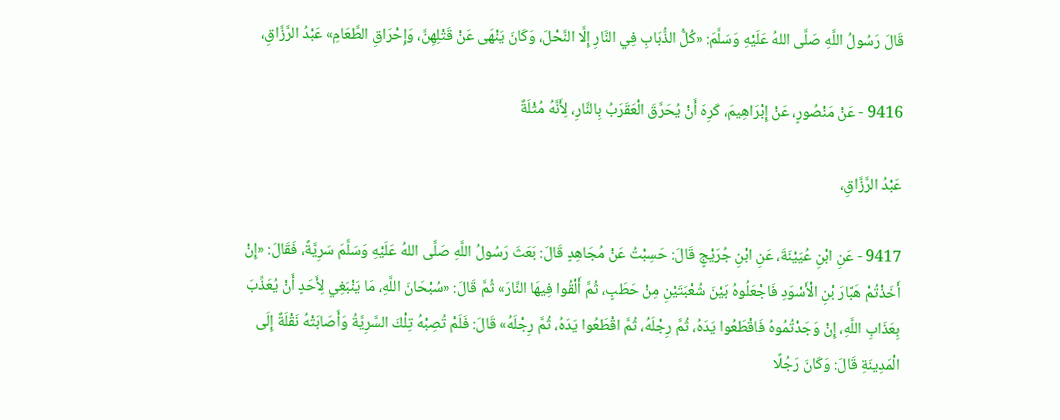قَالَ رَسُولُ اللَّهِ صَلَّى اللهُ عَلَيْهِ وَسَلَّمَ: «كُلُّ الذُّبَابِ فِي النَّارِ إِلَّا النَّحْلَ، وَكَانَ يَنْهَى عَنْ قَتْلِهِنَّ، وَإِحْرَاقِ الطَّعَامِ» عَبْدُ الرَّزَّاقِ،

9416 - عَنْ مَنْصُورٍ، عَنْ إِبْرَاهِيمَ، كَرِهَ أَنْ يُحَرَّقَ الْعَقَرَبُ بِالنَّارِ، لِأَنَّهُ مُثْلَةٌ

عَبْدُ الرَّزَّاقِ،

9417 - عَنِ ابْنِ عُيَيْنَةَ، عَنِ ابْنِ جُرَيْجٍ قَالَ: حَسِبْتُ عَنْ مُجَاهِدٍ قَالَ: بَعَثَ رَسُولُ اللَّهِ صَلَّى اللهُ عَلَيْهِ وَسَلَّمَ سَرِيَّةً، فَقَالَ: «إِنْ أَخَذْتُمْ هَبَّارَ بْنِ الْأَسْوَدِ فَاجْعَلُوهُ بَيْنَ شُعْبَتَيْنِ مِنْ حَطَبٍ، ثُمَّ أَلْقُوا فِيهَا النَّارَ» ثُمَّ قَالَ: «سُبْحَانَ اللَّهِ، مَا يَنْبَغِي لِأَحَدٍ أَنْ يُعَذِّبَ بِعَذَابِ اللَّهِ، إِنْ وَجَدْتُمُوهُ فَاقْطَعُوا يَدَهُ، ثُمَّ رِجْلَهُ، ثُمَّ اقْطَعُوا يَدَهُ، ثُمَّ رِجْلَهُ» قَالَ: فَلَمْ تُصِبْهُ تِلْكَ السَّرِيَّةُ وَأَصَابَتْهُ نَقْلَةٌ إِلَى الْمَدِينَةِ قَالَ: وَكَانَ رَجُلًا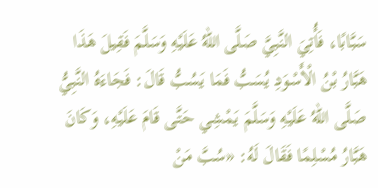سَبَّابًا، فَأُتِيَ النَّبِيَّ صَلَّى اللهُ عَلَيْهِ وَسَلَّمَ فَقِيلَ هَذَا هَبَّارُ بْنُ الْأَسْوَدِ يُسَبُّ فَمَا يَسُبُّ قَالَ: فَجَاءَهُ النَّبِيُّ صَلَّى اللهُ عَلَيْهِ وَسَلَّمَ يَمْشِي حَتَّى قَامَ عَلَيْهِ، وَكَانَ هَبَّارُ مُسْلِمًا فَقَالَ لَهُ: «سُبَّ مَنْ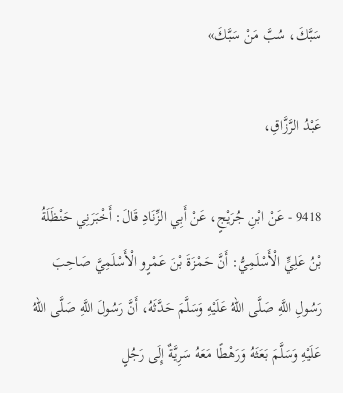سَبَّكَ، سُبَّ مَنْ سَبَّكَ»

عَبْدُ الرَّزَّاقِ،

9418 - عَنْ ابْنِ جُرَيْجٍ، عَنْ أَبِي الزِّنَادِ قَالَ: أَخْبَرَنِي حَنْظَلَةُ بْنُ عَلِيٍّ الْأَسْلَمِيُّ: أَنَّ حَمْزَةَ بْنَ عَمْرٍو الْأَسْلَمِيَّ صَاحِبَ رَسُولِ اللَّهِ صَلَّى اللهُ عَلَيْهِ وَسَلَّمَ حَدَّثَهُ، أَنَّ رَسُولَ اللَّهِ صَلَّى اللهُ عَلَيْهِ وَسَلَّمَ بَعَثَهُ وَرَهْطًا مَعَهُ سَرِيَّةٌ إِلَى رَجُلٍ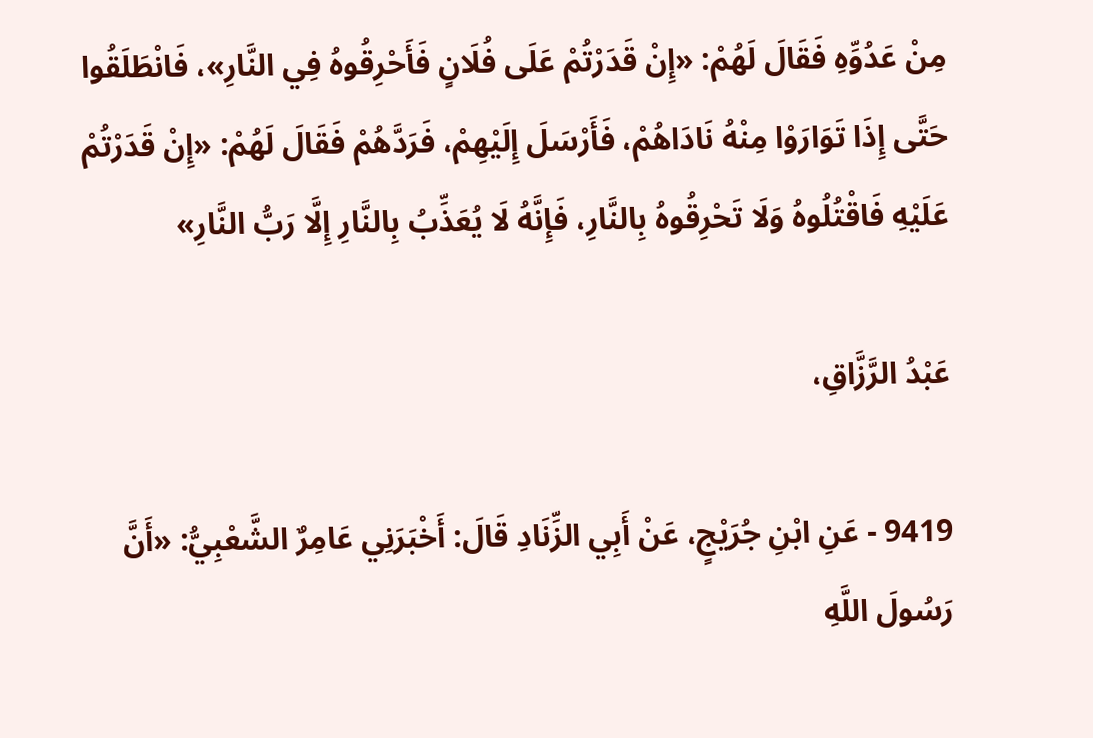مِنْ عَدُوِّهِ فَقَالَ لَهُمْ: «إِنْ قَدَرْتُمْ عَلَى فُلَانٍ فَأَحْرِقُوهُ فِي النَّارِ»، فَانْطَلَقُوا حَتَّى إِذَا تَوَارَوْا مِنْهُ نَادَاهُمْ، فَأَرْسَلَ إِلَيْهِمْ، فَرَدَّهُمْ فَقَالَ لَهُمْ: «إِنْ قَدَرْتُمْ عَلَيْهِ فَاقْتُلُوهُ وَلَا تَحْرِقُوهُ بِالنَّارِ، فَإِنَّهُ لَا يُعَذِّبُ بِالنَّارِ إِلَّا رَبُّ النَّارِ»

عَبْدُ الرَّزَّاقِ،

9419 - عَنِ ابْنِ جُرَيْجٍ، عَنْ أَبِي الزِّنَادِ قَالَ: أَخْبَرَنِي عَامِرٌ الشَّعْبِيُّ: «أَنَّ رَسُولَ اللَّهِ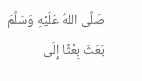صَلَّى اللهُ عَلَيْهِ وَسَلَّمَ بَعَثَ بِعْثًا إِلَى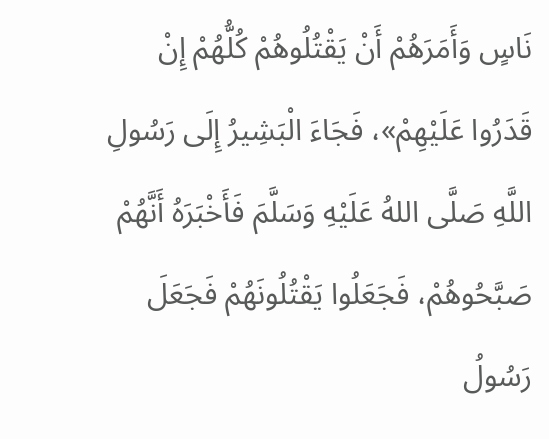نَاسٍ وَأَمَرَهُمْ أَنْ يَقْتُلُوهُمْ كُلُّهُمْ إِنْ قَدَرُوا عَلَيْهِمْ»، فَجَاءَ الْبَشِيرُ إِلَى رَسُولِ اللَّهِ صَلَّى اللهُ عَلَيْهِ وَسَلَّمَ فَأَخْبَرَهُ أَنَّهُمْ صَبَّحُوهُمْ، فَجَعَلُوا يَقْتُلُونَهُمْ فَجَعَلَ رَسُولُ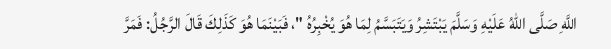اللَّهِ صَلَّى اللهُ عَلَيْهِ وَسَلَّمَ يَبْتَشِرُ وَيَتَبَسَّمُ لِمَا هُوَ يُخْبِرُهُ "، فَبَيْنَمَا هُوَ كَذَلِكَ قَالَ الرَّجُلُ: فَمَرَّ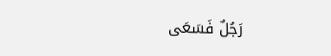رَجُلٌ فَسَعَى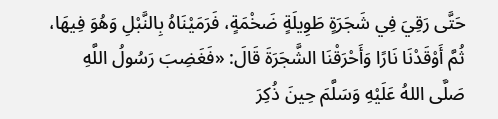حَتَّى رَقِيَ فِي شَجَرَةٍ طَوِيلَةٍ ضَخْمَةٍ، فَرَمَيْنَاهُ بِالنَّبْلِ وَهُوَ فِيهَا، ثُمَّ أَوْقَدْنَا نَارًا وَأَحْرَقْنَا الشَّجَرَةَ قَالَ: «فَغَضِبَ رَسُولُ اللَّهِ صَلَّى اللهُ عَلَيْهِ وَسَلَّمَ حِينَ ذُكِرَ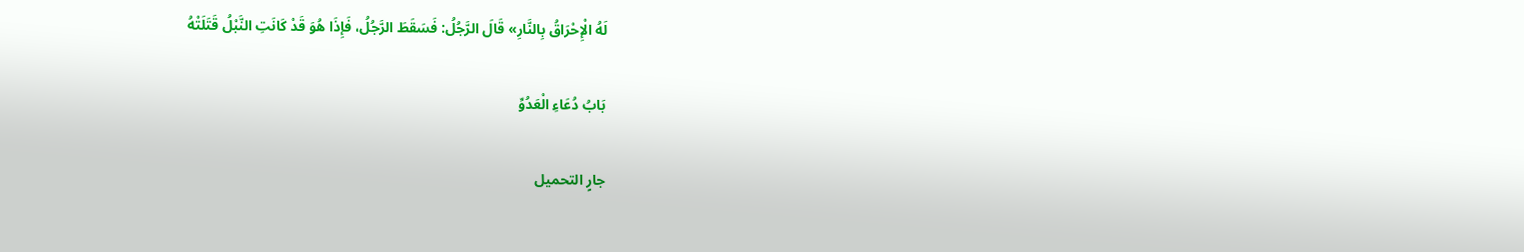لَهُ الْإِحْرَاقُ بِالنَّارِ» قَالَ الرَّجُلُ: فَسَقَطَ الرَّجُلُ، فَإِذَا هُوَ قَدْ كَانَتِ النَّبْلُ قَتَلَتْهُ

بَابُ دُعَاءِ الْعَدُوِّ

جارٍ التحميل